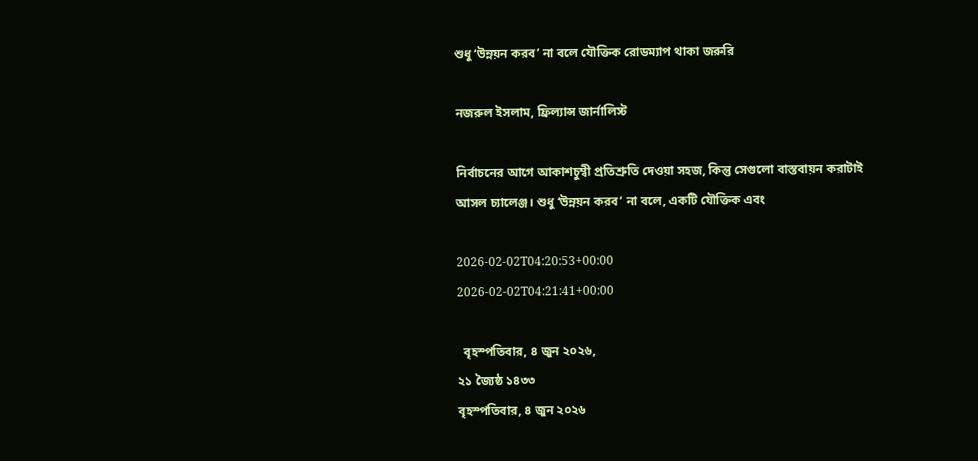শুধু ‘উন্নয়ন করব’ না বলে যৌক্তিক রোডম্যাপ থাকা জরুরি

নজরুল ইসলাম, ফ্রিল্যান্স জার্নালিস্ট

নির্বাচনের আগে আকাশচুম্বী প্রতিশ্রুতি দেওয়া সহজ, কিন্তু সেগুলো বাস্তবায়ন করাটাই আসল চ্যালেঞ্জ। শুধু ‘উন্নয়ন করব’ না বলে, একটি যৌক্তিক এবং

2026-02-02T04:20:53+00:00
2026-02-02T04:21:41+00:00

  বৃহস্পতিবার, ৪ জুন ২০২৬,
২১ জ্যৈষ্ঠ ১৪৩৩
বৃহস্পতিবার, ৪ জুন ২০২৬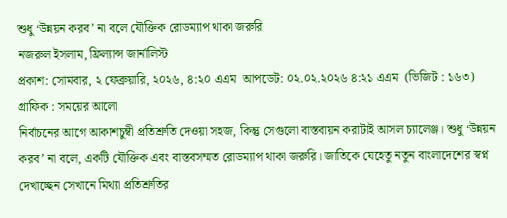শুধু ‘উন্নয়ন করব’ না বলে যৌক্তিক রোডম্যাপ থাকা জরুরি
নজরুল ইসলাম, ফ্রিল্যান্স জার্নালিস্ট
প্রকাশ: সোমবার, ২ ফেব্রুয়ারি, ২০২৬, ৪:২০ এএম  আপডেট: ০২.০২.২০২৬ ৪:২১ এএম  (ভিজিট : ১৬৩)
গ্রাফিক : সময়ের আলো
নির্বাচনের আগে আকাশচুম্বী প্রতিশ্রুতি দেওয়া সহজ, কিন্তু সেগুলো বাস্তবায়ন করাটাই আসল চ্যালেঞ্জ। শুধু ‘উন্নয়ন করব’ না বলে, একটি যৌক্তিক এবং বাস্তবসম্মত রোডম্যাপ থাকা জরুরি। জাতিকে যেহেতু নতুন বাংলাদেশের স্বপ্ন দেখাচ্ছেন সেখানে মিথ্যা প্রতিশ্রুতির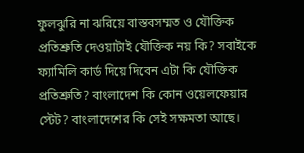ফুলঝুরি না ঝরিয়ে বাস্তবসম্মত ও যৌক্তিক প্রতিশ্রুতি দেওয়াটাই যৌক্তিক নয় কি? সবাইকে ফ্যামিলি কার্ড দিয়ে দিবেন এটা কি যৌক্তিক প্রতিশ্রুতি? বাংলাদেশ কি কোন ওয়েলফেয়ার স্টেট? বাংলাদেশের কি সেই সক্ষমতা আছে।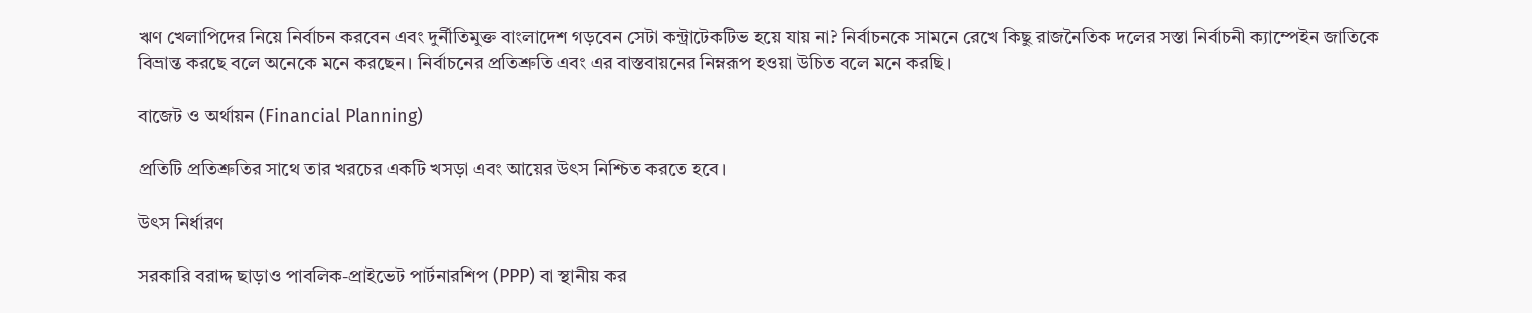ঋণ খেলাপিদের নিয়ে নির্বাচন করবেন এবং দুর্নীতিমুক্ত বাংলাদেশ গড়বেন সেটা কন্ট্রাটেকটিভ হয়ে যায় না? নির্বাচনকে সামনে রেখে কিছু রাজনৈতিক দলের সস্তা নির্বাচনী ক্যাম্পেইন জাতিকে বিভ্রান্ত করছে বলে অনেকে মনে করছেন। নির্বাচনের প্রতিশ্রুতি এবং এর বাস্তবায়নের নিম্নরূপ হওয়া উচিত বলে মনে করছি।

বাজেট ও অর্থায়ন (Financial Planning)

প্রতিটি প্রতিশ্রুতির সাথে তার খরচের একটি খসড়া এবং আয়ের উৎস নিশ্চিত করতে হবে।

উৎস নির্ধারণ

সরকারি বরাদ্দ ছাড়াও পাবলিক-প্রাইভেট পার্টনারশিপ (PPP) বা স্থানীয় কর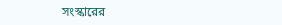সংস্কারের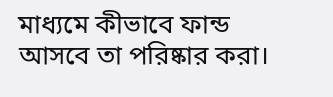মাধ্যমে কীভাবে ফান্ড আসবে তা পরিষ্কার করা।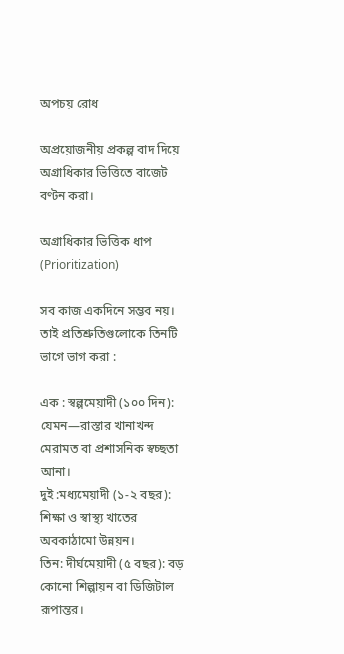অপচয় রোধ

অপ্রয়োজনীয় প্রকল্প বাদ দিয়ে অগ্রাধিকার ভিত্তিতে বাজেট বণ্টন করা।

অগ্রাধিকার ভিত্তিক ধাপ (Prioritization)

সব কাজ একদিনে সম্ভব নয়। তাই প্রতিশ্রুতিগুলোকে তিনটি ভাগে ভাগ করা :

এক : স্বল্পমেয়াদী (১০০ দিন): যেমন—রাস্তার খানাখন্দ মেরামত বা প্রশাসনিক স্বচ্ছতা আনা।
দুই :মধ্যমেয়াদী (১-২ বছর): শিক্ষা ও স্বাস্থ্য খাতের অবকাঠামো উন্নয়ন।
তিন: দীর্ঘমেয়াদী (৫ বছর): বড় কোনো শিল্পায়ন বা ডিজিটাল রূপান্তর।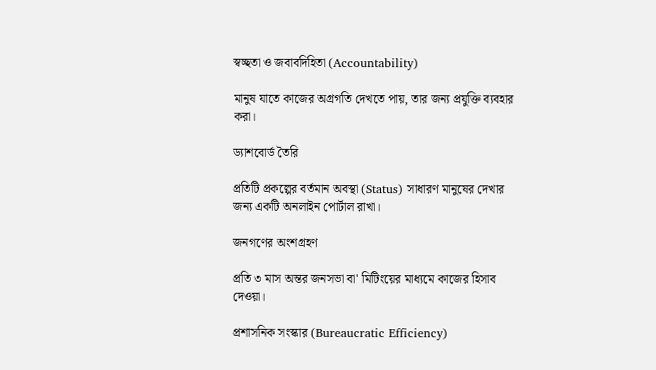স্বচ্ছতা ও জবাবদিহিতা (Accountability)

মানুষ যাতে কাজের অগ্রগতি দেখতে পায়, তার জন্য প্রযুক্তি ব্যবহার করা।

ড্যাশবোর্ড তৈরি

প্রতিটি প্রকল্পের বর্তমান অবস্থা (Status) সাধারণ মানুষের দেখার জন্য একটি অনলাইন পোর্টাল রাখা।

জনগণের অংশগ্রহণ

প্রতি ৩ মাস অন্তর জনসভা বা' মিটিংয়ের মাধ্যমে কাজের হিসাব দেওয়া।

প্রশাসনিক সংস্কার (Bureaucratic Efficiency)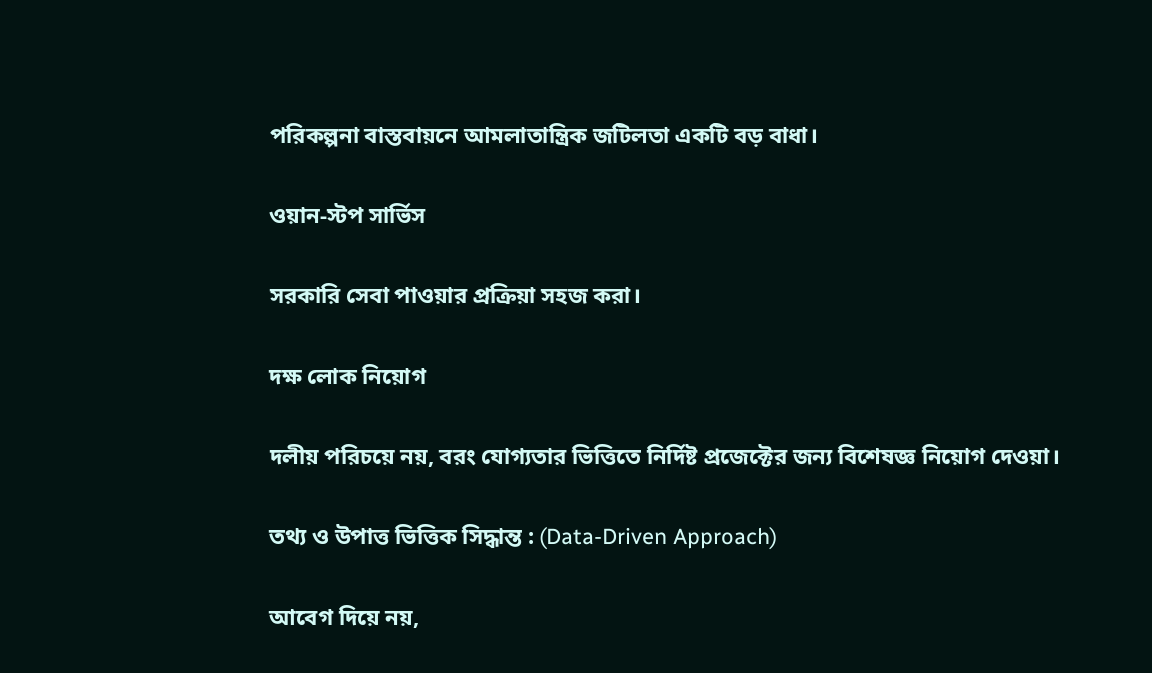পরিকল্পনা বাস্তবায়নে আমলাতান্ত্রিক জটিলতা একটি বড় বাধা।

ওয়ান-স্টপ সার্ভিস

সরকারি সেবা পাওয়ার প্রক্রিয়া সহজ করা।

দক্ষ লোক নিয়োগ

দলীয় পরিচয়ে নয়, বরং যোগ্যতার ভিত্তিতে নির্দিষ্ট প্রজেক্টের জন্য বিশেষজ্ঞ নিয়োগ দেওয়া।

তথ্য ও উপাত্ত ভিত্তিক সিদ্ধান্ত : (Data-Driven Approach)

আবেগ দিয়ে নয়,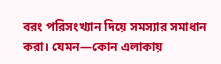বরং পরিসংখ্যান দিয়ে সমস্যার সমাধান করা। যেমন—কোন এলাকায়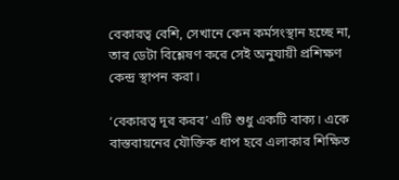বেকারত্ব বেশি, সেখানে কেন কর্মসংস্থান হচ্ছে না, তার ডেটা বিশ্লেষণ করে সেই অনুযায়ী প্রশিক্ষণ কেন্দ্র স্থাপন করা।

‘বেকারত্ব দূর করব’ এটি শুধু একটি বাক্য। একে বাস্তবায়নের যৌক্তিক ধাপ হবে এলাকার শিক্ষিত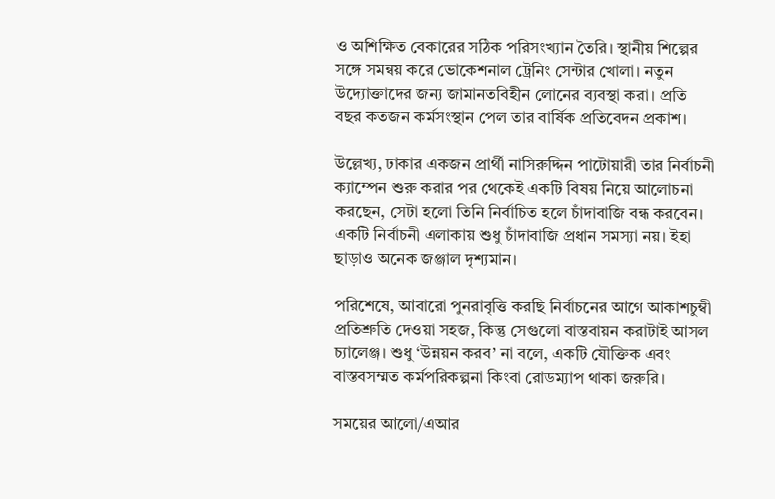ও অশিক্ষিত বেকারের সঠিক পরিসংখ্যান তৈরি। স্থানীয় শিল্পের সঙ্গে সমন্বয় করে ভোকেশনাল ট্রেনিং সেন্টার খোলা। নতুন উদ্যোক্তাদের জন্য জামানতবিহীন লোনের ব্যবস্থা করা। প্রতি বছর কতজন কর্মসংস্থান পেল তার বার্ষিক প্রতিবেদন প্রকাশ।

উল্লেখ্য, ঢাকার একজন প্রার্থী নাসিরুদ্দিন পাটোয়ারী তার নির্বাচনী ক্যাম্পেন শুরু করার পর থেকেই একটি বিষয় নিয়ে আলোচনা করছেন, সেটা হলো তিনি নির্বাচিত হলে চাঁদাবাজি বন্ধ করবেন। একটি নির্বাচনী এলাকায় শুধু চাঁদাবাজি প্রধান সমস্যা নয়। ইহা ছাড়াও অনেক জঞ্জাল দৃশ্যমান।

পরিশেষে, আবারো পুনরাবৃত্তি করছি নির্বাচনের আগে আকাশচুম্বী প্রতিশ্রুতি দেওয়া সহজ, কিন্তু সেগুলো বাস্তবায়ন করাটাই আসল চ্যালেঞ্জ। শুধু ‘উন্নয়ন করব’ না বলে, একটি যৌক্তিক এবং বাস্তবসম্মত কর্মপরিকল্পনা কিংবা রোডম্যাপ থাকা জরুরি।

সময়ের আলো/এআর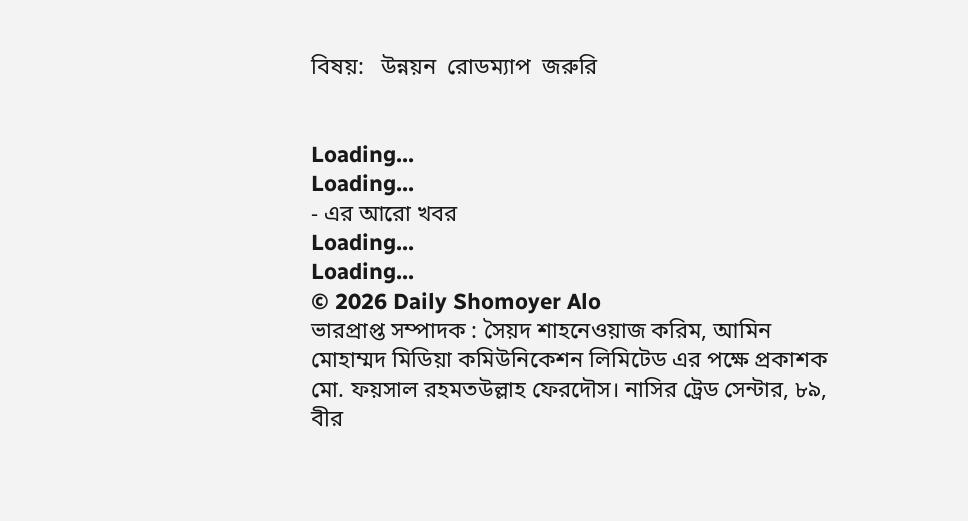বিষয়:   উন্নয়ন  রোডম্যাপ  জরুরি


Loading...
Loading...
- এর আরো খবর
Loading...
Loading...
© 2026 Daily Shomoyer Alo
ভারপ্রাপ্ত সম্পাদক : সৈয়দ শাহনেওয়াজ করিম, আমিন মোহাম্মদ মিডিয়া কমিউনিকেশন লিমিটেড এর পক্ষে প্রকাশক মো. ফয়সাল রহমতউল্লাহ ফেরদৌস। নাসির ট্রেড সেন্টার, ৮৯, বীর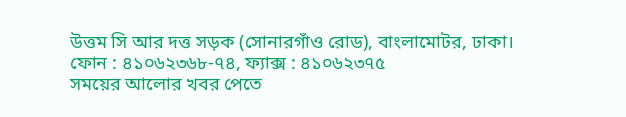উত্তম সি আর দত্ত সড়ক (সোনারগাঁও রোড), বাংলামোটর, ঢাকা।
ফোন : ৪১০৬২৩৬৮-৭৪, ফ্যাক্স : ৪১০৬২৩৭৫
সময়ের আলোর খবর পেতে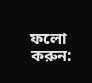ফলো করুন: